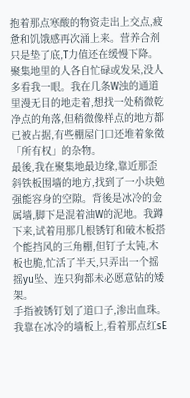抱着那点寒酸的物资走出上交点,疲惫和饥饿感再次涌上来。营养合剂只是垫了底,T力值还在缓慢下降。聚集地里的人各自忙碌或发呆,没人多看我一眼。我在几条W浊的通道里漫无目的地走着,想找一处稍微乾净点的角落,但稍微像样点的地方都已被占据,有些棚屋门口还堆着象徵「所有权」的杂物。
最後,我在聚集地最边缘,靠近那歪斜铁板围墙的地方,找到了一小块勉强能容身的空隙。背後是冰冷的金属墙,脚下是混着油W的泥地。我蹲下来,试着用那几根锈钉和破木板搭个能挡风的三角棚,但钉子太钝,木板也脆,忙活了半天,只弄出一个摇摇yu坠、连只狗都未必愿意钻的矮架。
手指被锈钉划了道口子,渗出血珠。我靠在冰冷的墙板上,看着那点红sE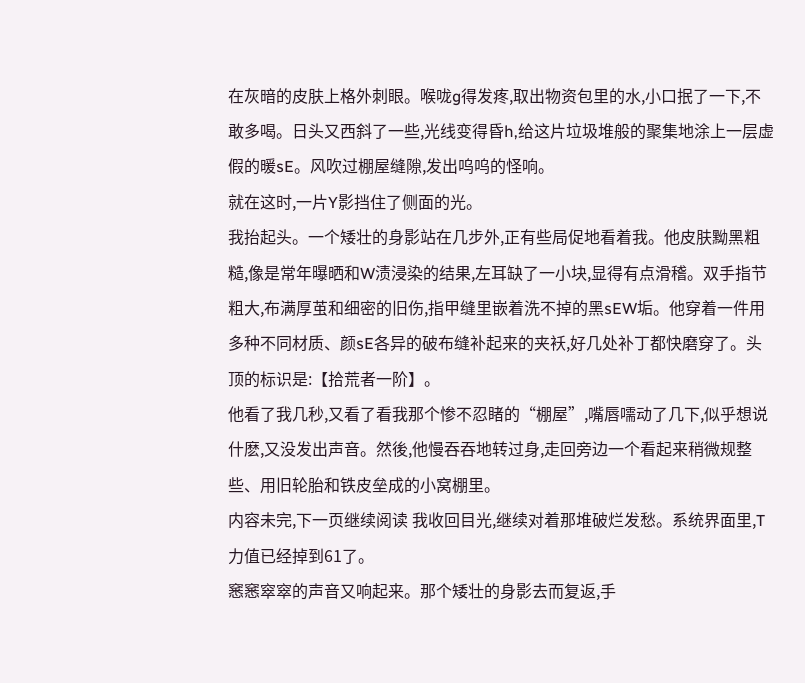在灰暗的皮肤上格外刺眼。喉咙g得发疼,取出物资包里的水,小口抿了一下,不敢多喝。日头又西斜了一些,光线变得昏h,给这片垃圾堆般的聚集地涂上一层虚假的暖sE。风吹过棚屋缝隙,发出呜呜的怪响。
就在这时,一片Y影挡住了侧面的光。
我抬起头。一个矮壮的身影站在几步外,正有些局促地看着我。他皮肤黝黑粗糙,像是常年曝晒和W渍浸染的结果,左耳缺了一小块,显得有点滑稽。双手指节粗大,布满厚茧和细密的旧伤,指甲缝里嵌着洗不掉的黑sEW垢。他穿着一件用多种不同材质、颜sE各异的破布缝补起来的夹袄,好几处补丁都快磨穿了。头顶的标识是:【拾荒者一阶】。
他看了我几秒,又看了看我那个惨不忍睹的“棚屋”,嘴唇嚅动了几下,似乎想说什麽,又没发出声音。然後,他慢吞吞地转过身,走回旁边一个看起来稍微规整些、用旧轮胎和铁皮垒成的小窝棚里。
内容未完,下一页继续阅读 我收回目光,继续对着那堆破烂发愁。系统界面里,T力值已经掉到61了。
窸窸窣窣的声音又响起来。那个矮壮的身影去而复返,手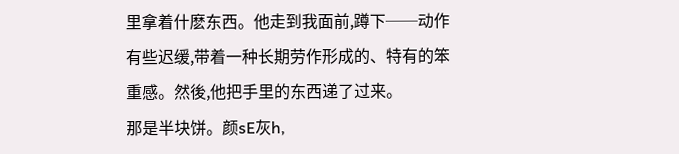里拿着什麽东西。他走到我面前,蹲下──动作有些迟缓,带着一种长期劳作形成的、特有的笨重感。然後,他把手里的东西递了过来。
那是半块饼。颜sE灰h,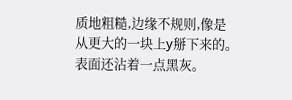质地粗糙,边缘不规则,像是从更大的一块上y掰下来的。表面还沾着一点黑灰。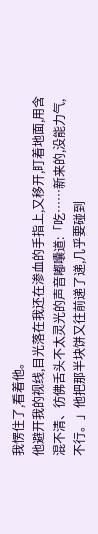我愣住了,看着他。
他避开我的视线,目光落在我还在渗血的手指上,又移开,盯着地面,用含混不清、彷佛舌头不太灵光的声音嘟囔道:「吃……新来的,没能力气,不行。」他把那半块饼又往前递了递,几乎要碰到